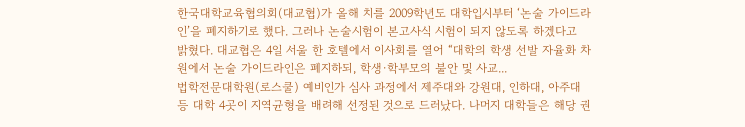한국대학교육협의회(대교협)가 올해 치를 2009학년도 대학입시부터 ‘논술 가이드라인’을 폐지하기로 했다. 그러나 논술시험이 본고사식 시험이 되지 않도록 하겠다고 밝혔다. 대교협은 4일 서울 한 호텔에서 이사회를 열어 “대학의 학생 선발 자율화 차원에서 논술 가이드라인은 폐지하되, 학생·학부모의 불안 및 사교...
법학전문대학원(로스쿨) 예비인가 심사 과정에서 제주대와 강원대, 인하대, 아주대 등 대학 4곳이 지역균형을 배려해 선정된 것으로 드러났다. 나머지 대학들은 해당 권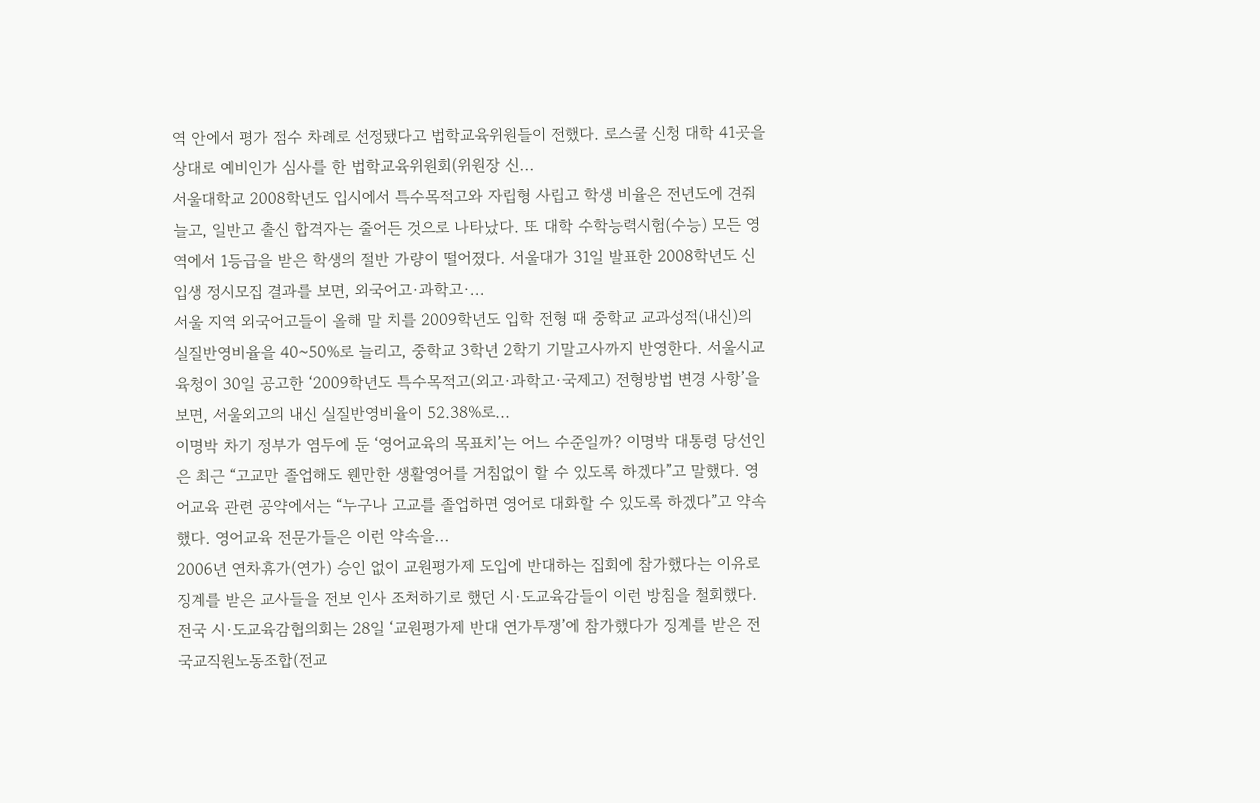역 안에서 평가 점수 차례로 선정됐다고 법학교육위원들이 전했다. 로스쿨 신청 대학 41곳을 상대로 예비인가 심사를 한 법학교육위원회(위원장 신...
서울대학교 2008학년도 입시에서 특수목적고와 자립형 사립고 학생 비율은 전년도에 견줘 늘고, 일반고 출신 합격자는 줄어든 것으로 나타났다. 또 대학 수학능력시험(수능) 모든 영역에서 1등급을 받은 학생의 절반 가량이 떨어졌다. 서울대가 31일 발표한 2008학년도 신입생 정시모집 결과를 보면, 외국어고·과학고·...
서울 지역 외국어고들이 올해 말 치를 2009학년도 입학 전형 때 중학교 교과성적(내신)의 실질반영비율을 40~50%로 늘리고, 중학교 3학년 2학기 기말고사까지 반영한다. 서울시교육청이 30일 공고한 ‘2009학년도 특수목적고(외고·과학고·국제고) 전형방법 변경 사항’을 보면, 서울외고의 내신 실질반영비율이 52.38%로...
이명박 차기 정부가 염두에 둔 ‘영어교육의 목표치’는 어느 수준일까? 이명박 대통령 당선인은 최근 “고교만 졸업해도 웬만한 생활영어를 거침없이 할 수 있도록 하겠다”고 말했다. 영어교육 관련 공약에서는 “누구나 고교를 졸업하면 영어로 대화할 수 있도록 하겠다”고 약속했다. 영어교육 전문가들은 이런 약속을...
2006년 연차휴가(연가) 승인 없이 교원평가제 도입에 반대하는 집회에 참가했다는 이유로 징계를 받은 교사들을 전보 인사 조처하기로 했던 시·도교육감들이 이런 방침을 철회했다. 전국 시·도교육감협의회는 28일 ‘교원평가제 반대 연가투쟁’에 참가했다가 징계를 받은 전국교직원노동조합(전교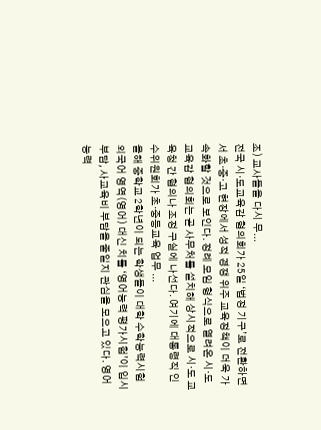조) 교사들을 다시 무...
전국 시·도교육감 협의회가 25일 ‘법정 기구’로 전환하면서 초·중·고 현장에서 성적 경쟁 위주 교육정책이 더욱 가속화할 것으로 보인다. 정례 모임 형식으로 열려온 시·도교육감 협의회는 곧 사무처를 설치해 상시적으로 시·도 교육청 간 협의나 조정 구실에 나선다. 여기에 대통령직 인수위원회가 초·중등교육 업무 ...
올해 중학교 2학년이 되는 학생들이 대학 수학능력시험 외국어 영역(영어) 대신 치를 ‘영어능력 평가시험’이 입시 부담, 사교육비 부담을 줄일지 관심을 모으고 있다. 영어능력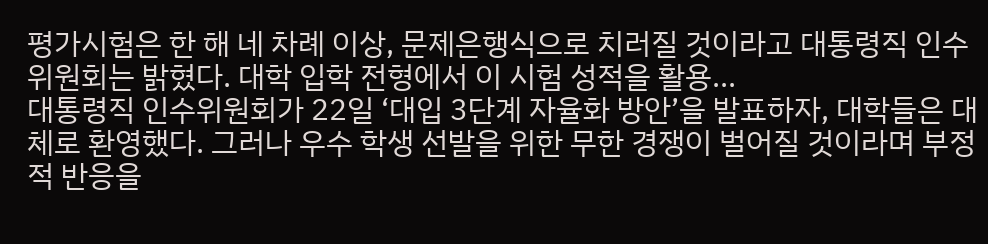평가시험은 한 해 네 차례 이상, 문제은행식으로 치러질 것이라고 대통령직 인수위원회는 밝혔다. 대학 입학 전형에서 이 시험 성적을 활용...
대통령직 인수위원회가 22일 ‘대입 3단계 자율화 방안’을 발표하자, 대학들은 대체로 환영했다. 그러나 우수 학생 선발을 위한 무한 경쟁이 벌어질 것이라며 부정적 반응을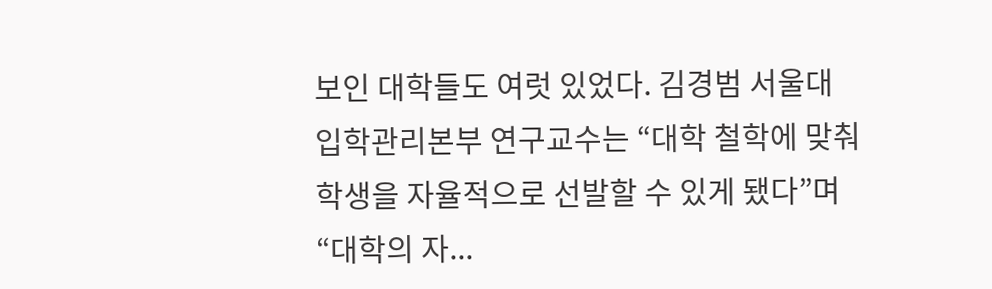보인 대학들도 여럿 있었다. 김경범 서울대 입학관리본부 연구교수는 “대학 철학에 맞춰 학생을 자율적으로 선발할 수 있게 됐다”며 “대학의 자...